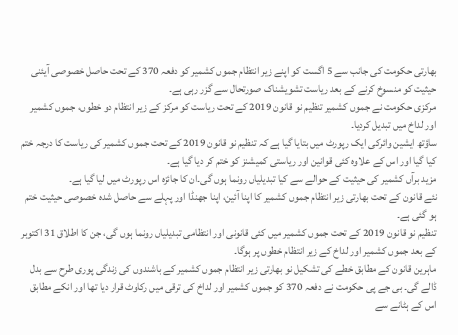بھارتی حکومت کی جانب سے 5 اگست کو اپنے زیر انتظام جموں کشمیر کو دفعہ 370 کے تحت حاصل خصوصی آیئنی حیثیت کو منسوخ کرنے کے بعد ریاست تشویشناک صورتحال سے گزر رہی ہے۔
مرکزی حکومت نے جموں کشمیر تنظیم نو قانون 2019 کے تحت ریاست کو مرکز کے زیر انتظام دو خطوں، جموں کشمیر اور لداخ میں تبدیل کردیا۔
ساؤتھ ایشین وائرکی ایک رپورٹ میں بتایا گیا ہے کہ تنظیم نو قانون 2019 کے تحت جموں کشمیر کی ریاست کا درجہ ختم کیا گیا اور اس کے علاوہ کئی قوانین اور ریاستی کمیشنز کو ختم کر دیا گیا ہے۔
مزید برآں کشمیر کی حیثیت کے حوالے سے کیا تبدیلیاں رونما ہوں گی۔ان کا جائزہ اس رپورٹ میں لیا گیا ہے۔
نئے قانون کے تحت بھارتی زیر انتظام جموں کشمیر کا اپنا آئین، اپنا جھنڈا اور پہلے سے حاصل شدہ خصوصی حیثیت ختم ہو گئی ہے۔
تنظیم نو قانون 2019 کے تحت جموں کشمیر میں کئی قانونی اور انتظامی تبدیلیاں رونما ہوں گی، جن کا اطلاق 31 اکتوبر کے بعد جموں کشمیر اور لداخ کے زیر انتظام خطوں پر ہوگا۔
ماہرین قانون کے مطابق خطے کی تشکیل نو بھارتی زیر انتظام جموں کشمیر کے باشندوں کی زندگی پوری طرح سے بدل ڈالے گی۔ بی جے پی حکومت نے دفعہ 370 کو جموں کشمیر اور لداخ کی ترقی میں رکاوٹ قرار دیا تھا اور انکے مطابق اس کے ہٹانے سے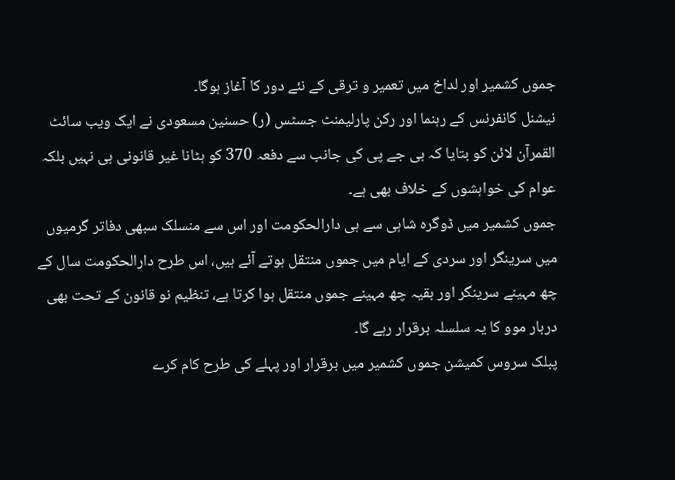جموں کشمیر اور لداخ میں تعمیر و ترقی کے نئے دور کا آغاز ہوگا۔
نیشنل کانفرنس کے رہنما اور رکن پارلیمنٹ جسٹس (ر) حسنین مسعودی نے ایک ویب سائٹ القمرآن لائن کو بتایا کہ بی جے پی کی جانب سے دفعہ 370 کو ہٹانا غیر قانونی ہی نہیں بلکہ عوام کی خواہشوں کے خلاف بھی ہے۔
جموں کشمیر میں ڈوگرہ شاہی سے ہی دارالحکومت اور اس سے منسلک سبھی دفاتر گرمیوں میں سرینگر اور سردی کے ایام میں جموں منتقل ہوتے آئے ہیں، اس طرح دارالحکومت سال کے چھ مہینے سرینگر اور بقیہ چھ مہینے جموں منتقل ہوا کرتا ہے، تنظیم نو قانون کے تحت بھی دربار موو کا یہ سلسلہ برقرار رہے گا۔
پبلک سروس کمیشن جموں کشمیر میں برقرار اور پہلے کی طرح کام کرے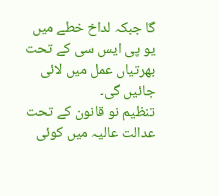گا جبکہ لداخ خطے میں یو پی ایس سی کے تحت بھرتیاں عمل میں لائی جائیں گی۔
تنظیم نو قانون کے تحت عدالت عالیہ میں کوئی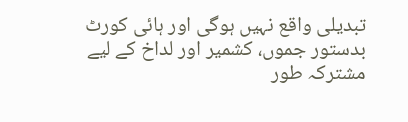تبدیلی واقع نہیں ہوگی اور ہائی کورٹ بدستور جموں، کشمیر اور لداخ کے لیے مشترکہ طور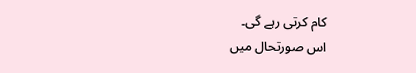کام کرتی رہے گی۔
اس صورتحال میں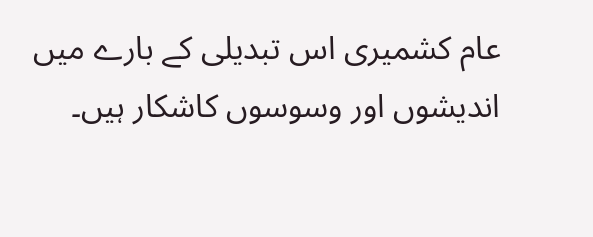عام کشمیری اس تبدیلی کے بارے میں اندیشوں اور وسوسوں کاشکار ہیں۔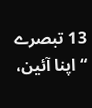13 تبصرے “اپنا آئین،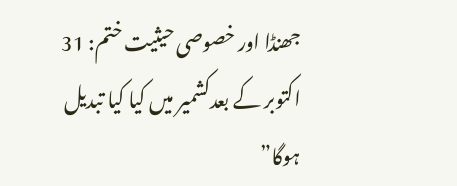جھنڈا اور خصوصی حیثیت ختم: 31 اکتوبر کے بعدکشمیر میں کیا کیا تبدیل ہوگا”